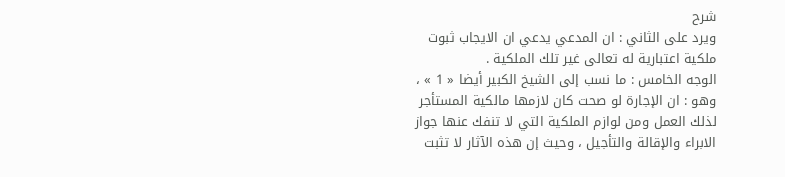شرح
ويرد على الثاني : ان المدعي يدعي ان الايجاب ثبوت ملكية اعتبارية له تعالى غير تلك الملكية .
الوجه الخامس : ما نسب إلى الشيخ الكبير أيضا « 1 » ، وهو : ان الإجارة لو صحت كان لازمها مالكية المستأجر لذلك العمل ومن لوازم الملكية التي لا تنفك عنها جواز الابراء والإقالة والتأجيل ، وحيث إن هذه الآثار لا تثبت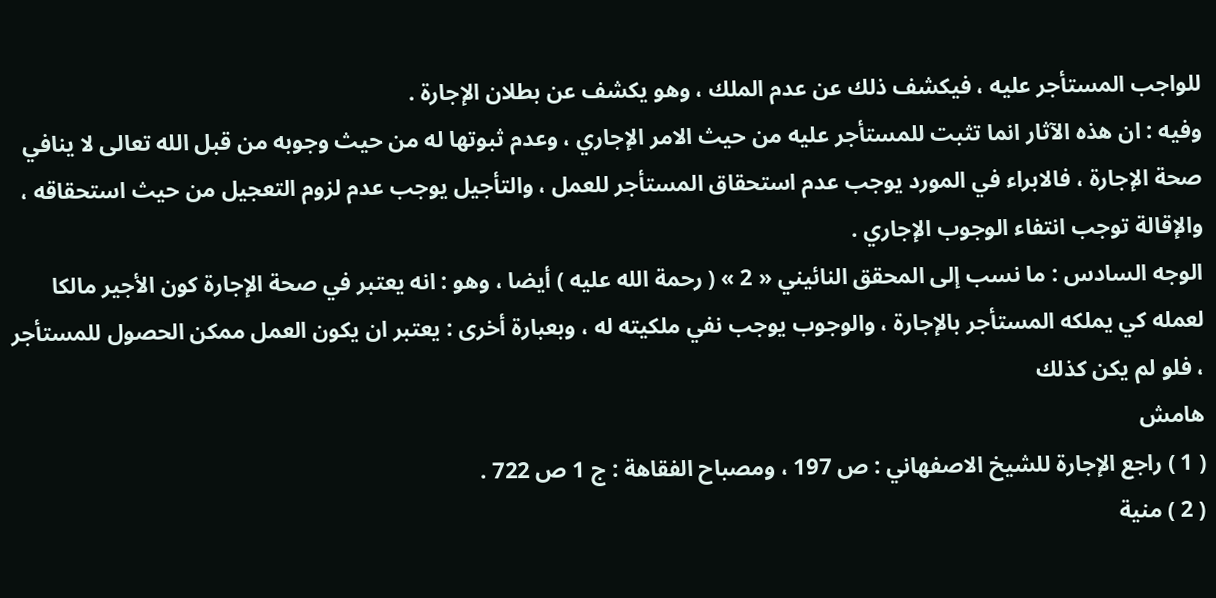للواجب المستأجر عليه ، فيكشف ذلك عن عدم الملك ، وهو يكشف عن بطلان الإجارة .
وفيه : ان هذه الآثار انما تثبت للمستأجر عليه من حيث الامر الإجاري ، وعدم ثبوتها له من حيث وجوبه من قبل الله تعالى لا ينافي صحة الإجارة ، فالابراء في المورد يوجب عدم استحقاق المستأجر للعمل ، والتأجيل يوجب عدم لزوم التعجيل من حيث استحقاقه ، والإقالة توجب انتفاء الوجوب الإجاري .
الوجه السادس : ما نسب إلى المحقق النائيني « 2 » ( رحمة الله عليه ) أيضا ، وهو : انه يعتبر في صحة الإجارة كون الأجير مالكا لعمله كي يملكه المستأجر بالإجارة ، والوجوب يوجب نفي ملكيته له ، وبعبارة أخرى : يعتبر ان يكون العمل ممكن الحصول للمستأجر ، فلو لم يكن كذلك
هامش
( 1 ) راجع الإجارة للشيخ الاصفهاني : ص 197 ، ومصباح الفقاهة : ج 1 ص 722 .
( 2 ) منية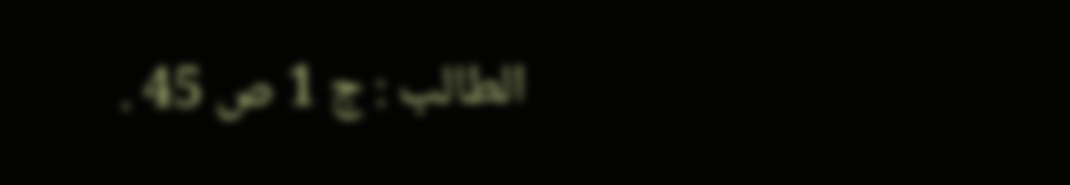الطالب : ج 1 ص 45 .